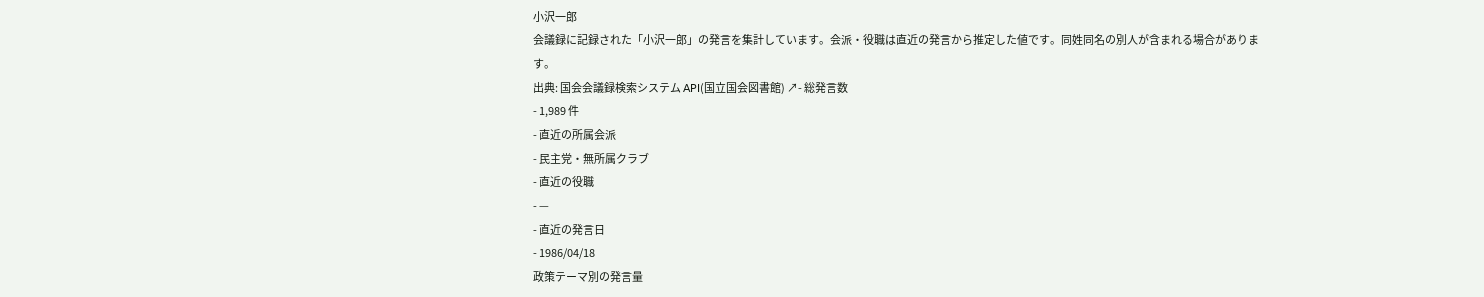小沢一郎
会議録に記録された「小沢一郎」の発言を集計しています。会派・役職は直近の発言から推定した値です。同姓同名の別人が含まれる場合があります。
出典: 国会会議録検索システム API(国立国会図書館) ↗- 総発言数
- 1,989 件
- 直近の所属会派
- 民主党・無所属クラブ
- 直近の役職
- —
- 直近の発言日
- 1986/04/18
政策テーマ別の発言量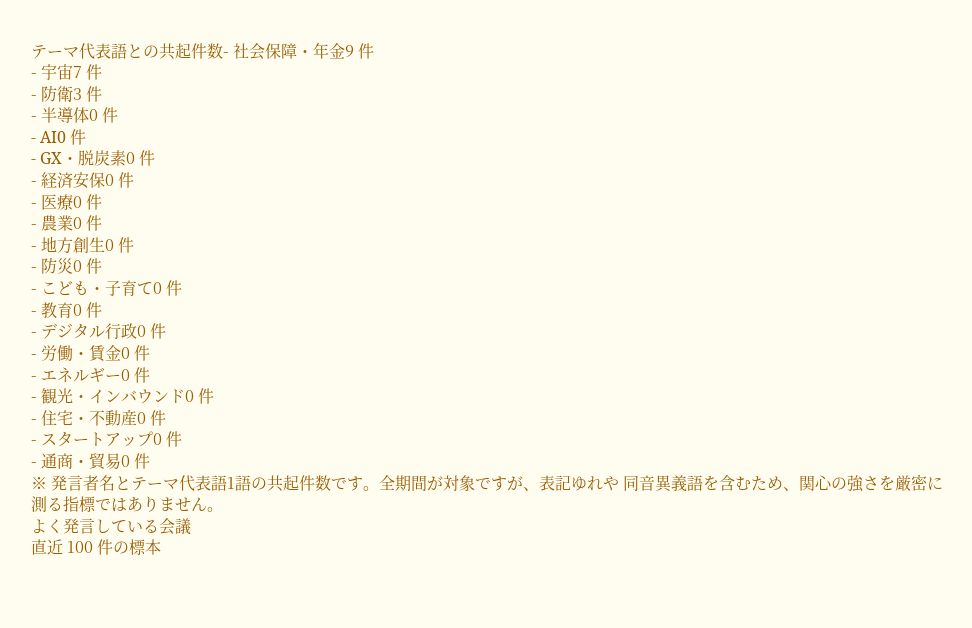テーマ代表語との共起件数- 社会保障・年金9 件
- 宇宙7 件
- 防衛3 件
- 半導体0 件
- AI0 件
- GX・脱炭素0 件
- 経済安保0 件
- 医療0 件
- 農業0 件
- 地方創生0 件
- 防災0 件
- こども・子育て0 件
- 教育0 件
- デジタル行政0 件
- 労働・賃金0 件
- エネルギー0 件
- 観光・インバウンド0 件
- 住宅・不動産0 件
- スタートアップ0 件
- 通商・貿易0 件
※ 発言者名とテーマ代表語1語の共起件数です。全期間が対象ですが、表記ゆれや 同音異義語を含むため、関心の強さを厳密に測る指標ではありません。
よく発言している会議
直近 100 件の標本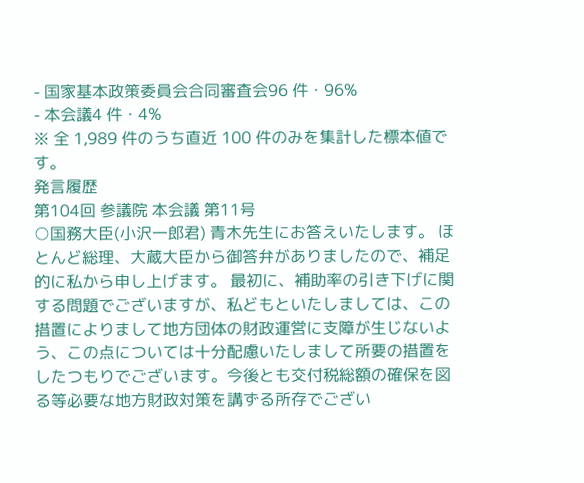- 国家基本政策委員会合同審査会96 件・96%
- 本会議4 件・4%
※ 全 1,989 件のうち直近 100 件のみを集計した標本値です。
発言履歴
第104回 参議院 本会議 第11号
○国務大臣(小沢一郎君) 青木先生にお答えいたします。 ほとんど総理、大蔵大臣から御答弁がありましたので、補足的に私から申し上げます。 最初に、補助率の引き下げに関する問題でございますが、私どもといたしましては、この措置によりまして地方団体の財政運営に支障が生じないよう、この点については十分配慮いたしまして所要の措置をしたつもりでございます。今後とも交付税総額の確保を図る等必要な地方財政対策を講ずる所存でござい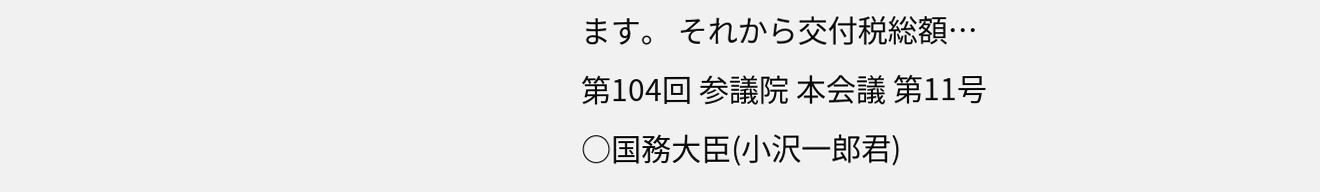ます。 それから交付税総額…
第104回 参議院 本会議 第11号
○国務大臣(小沢一郎君)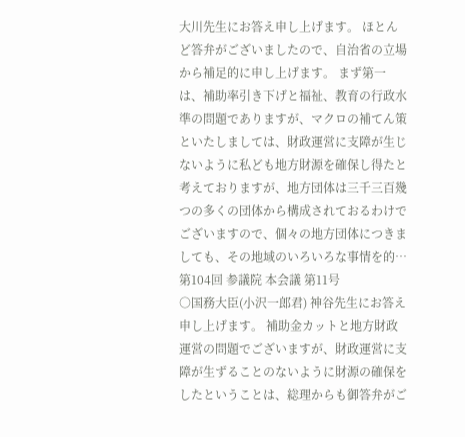大川先生にお答え申し上げます。 ほとんど答弁がございましたので、自治省の立場から補足的に申し上げます。 まず第一は、補助率引き下げと福祉、教育の行政水準の問題でありますが、マクロの補てん策といたしましては、財政運営に支障が生じないように私ども地方財源を確保し得たと考えておりますが、地方団体は三千三百幾つの多くの団体から構成されておるわけでございますので、個々の地方団体につきましても、その地域のいろいろな事情を的…
第104回 参議院 本会議 第11号
○国務大臣(小沢一郎君) 神谷先生にお答え申し上げます。 補助金カットと地方財政運営の問題でございますが、財政運営に支障が生ずることのないように財源の確保をしたということは、総理からも御答弁がご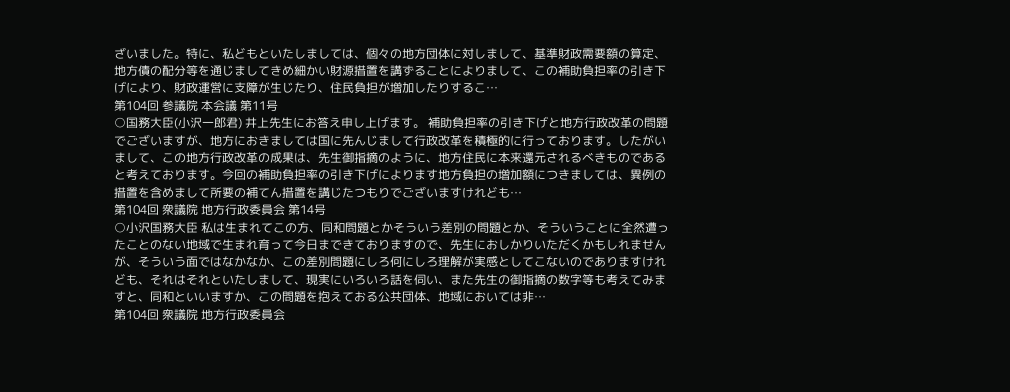ざいました。特に、私どもといたしましては、個々の地方団体に対しまして、基準財政需要額の算定、地方債の配分等を通じましてきめ細かい財源措置を講ずることによりまして、この補助負担率の引き下げにより、財政運営に支障が生じたり、住民負担が増加したりするこ…
第104回 参議院 本会議 第11号
○国務大臣(小沢一郎君) 井上先生にお答え申し上げます。 補助負担率の引き下げと地方行政改革の問題でございますが、地方におきましては国に先んじまして行政改革を積極的に行っております。したがいまして、この地方行政改革の成果は、先生御指摘のように、地方住民に本来還元されるべきものであると考えております。今回の補助負担率の引き下げによります地方負担の増加額につきましては、異例の措置を含めまして所要の補てん措置を講じたつもりでございますけれども…
第104回 衆議院 地方行政委員会 第14号
○小沢国務大臣 私は生まれてこの方、同和問題とかそういう差別の問題とか、そういうことに全然遭ったことのない地域で生まれ育って今日まできておりますので、先生におしかりいただくかもしれませんが、そういう面ではなかなか、この差別問題にしろ何にしろ理解が実感としてこないのでありますけれども、それはそれといたしまして、現実にいろいろ話を伺い、また先生の御指摘の数字等も考えてみますと、同和といいますか、この問題を抱えておる公共団体、地域においては非…
第104回 衆議院 地方行政委員会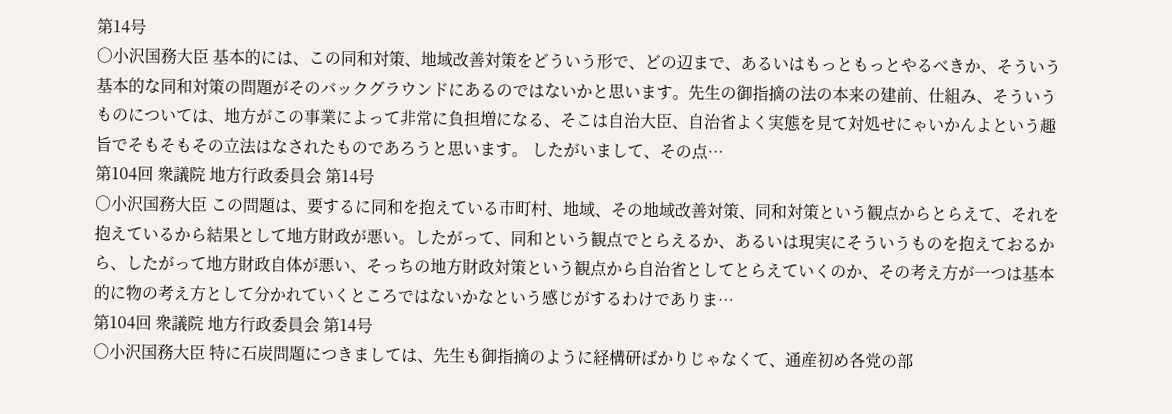第14号
○小沢国務大臣 基本的には、この同和対策、地域改善対策をどういう形で、どの辺まで、あるいはもっともっとやるべきか、そういう基本的な同和対策の問題がそのバックグラウンドにあるのではないかと思います。先生の御指摘の法の本来の建前、仕組み、そういうものについては、地方がこの事業によって非常に負担増になる、そこは自治大臣、自治省よく実態を見て対処せにゃいかんよという趣旨でそもそもその立法はなされたものであろうと思います。 したがいまして、その点…
第104回 衆議院 地方行政委員会 第14号
○小沢国務大臣 この問題は、要するに同和を抱えている市町村、地域、その地域改善対策、同和対策という観点からとらえて、それを抱えているから結果として地方財政が悪い。したがって、同和という観点でとらえるか、あるいは現実にそういうものを抱えておるから、したがって地方財政自体が悪い、そっちの地方財政対策という観点から自治省としてとらえていくのか、その考え方が一つは基本的に物の考え方として分かれていくところではないかなという感じがするわけでありま…
第104回 衆議院 地方行政委員会 第14号
○小沢国務大臣 特に石炭問題につきましては、先生も御指摘のように経構研ばかりじゃなくて、通産初め各党の部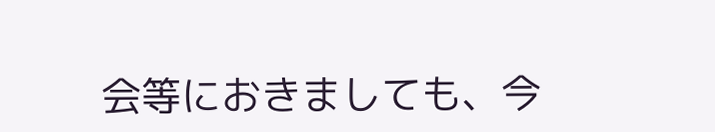会等におきましても、今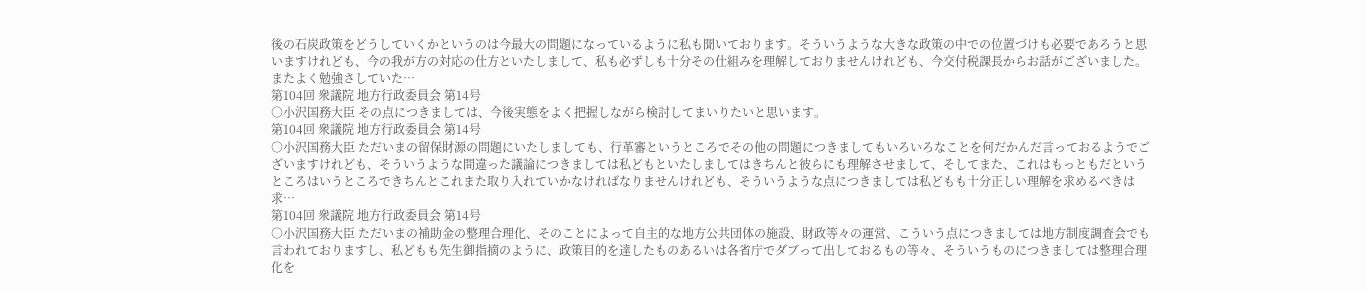後の石炭政策をどうしていくかというのは今最大の問題になっているように私も聞いております。そういうような大きな政策の中での位置づけも必要であろうと思いますけれども、今の我が方の対応の仕方といたしまして、私も必ずしも十分その仕組みを理解しておりませんけれども、今交付税課長からお話がございました。またよく勉強さしていた…
第104回 衆議院 地方行政委員会 第14号
○小沢国務大臣 その点につきましては、今後実態をよく把握しながら検討してまいりたいと思います。
第104回 衆議院 地方行政委員会 第14号
○小沢国務大臣 ただいまの留保財源の問題にいたしましても、行革審というところでその他の問題につきましてもいろいろなことを何だかんだ言っておるようでございますけれども、そういうような間違った議論につきましては私どもといたしましてはきちんと彼らにも理解させまして、そしてまた、これはもっともだというところはいうところできちんとこれまた取り入れていかなければなりませんけれども、そういうような点につきましては私どもも十分正しい理解を求めるべきは求…
第104回 衆議院 地方行政委員会 第14号
○小沢国務大臣 ただいまの補助金の整理合理化、そのことによって自主的な地方公共団体の施設、財政等々の運営、こういう点につきましては地方制度調査会でも言われておりますし、私どもも先生御指摘のように、政策目的を達したものあるいは各省庁でダブって出しておるもの等々、そういうものにつきましては整理合理化を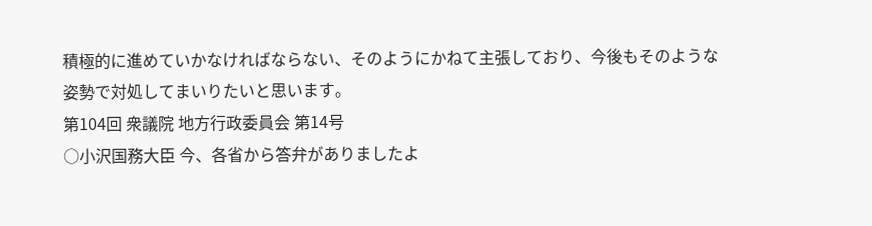積極的に進めていかなければならない、そのようにかねて主張しており、今後もそのような姿勢で対処してまいりたいと思います。
第104回 衆議院 地方行政委員会 第14号
○小沢国務大臣 今、各省から答弁がありましたよ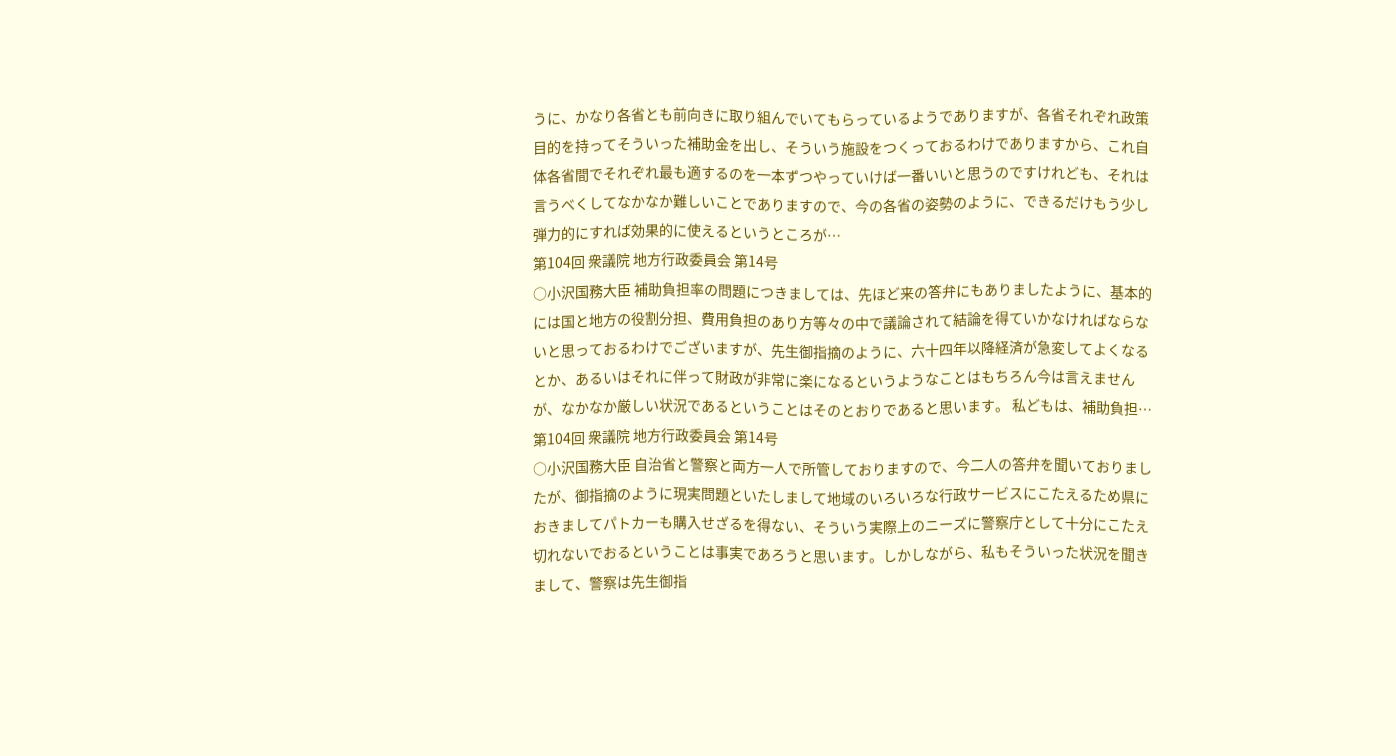うに、かなり各省とも前向きに取り組んでいてもらっているようでありますが、各省それぞれ政策目的を持ってそういった補助金を出し、そういう施設をつくっておるわけでありますから、これ自体各省間でそれぞれ最も適するのを一本ずつやっていけば一番いいと思うのですけれども、それは言うべくしてなかなか難しいことでありますので、今の各省の姿勢のように、できるだけもう少し弾力的にすれば効果的に使えるというところが…
第104回 衆議院 地方行政委員会 第14号
○小沢国務大臣 補助負担率の問題につきましては、先ほど来の答弁にもありましたように、基本的には国と地方の役割分担、費用負担のあり方等々の中で議論されて結論を得ていかなければならないと思っておるわけでございますが、先生御指摘のように、六十四年以降経済が急変してよくなるとか、あるいはそれに伴って財政が非常に楽になるというようなことはもちろん今は言えませんが、なかなか厳しい状況であるということはそのとおりであると思います。 私どもは、補助負担…
第104回 衆議院 地方行政委員会 第14号
○小沢国務大臣 自治省と警察と両方一人で所管しておりますので、今二人の答弁を聞いておりましたが、御指摘のように現実問題といたしまして地域のいろいろな行政サービスにこたえるため県におきましてパトカーも購入せざるを得ない、そういう実際上のニーズに警察庁として十分にこたえ切れないでおるということは事実であろうと思います。しかしながら、私もそういった状況を聞きまして、警察は先生御指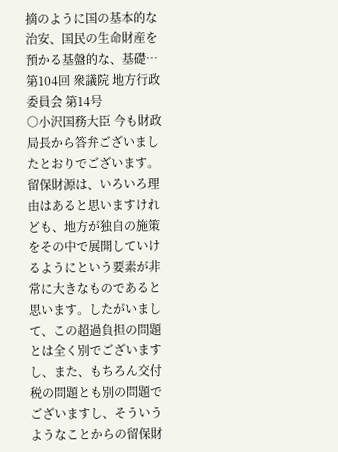摘のように国の基本的な治安、国民の生命財産を預かる基盤的な、基礎…
第104回 衆議院 地方行政委員会 第14号
○小沢国務大臣 今も財政局長から答弁ございましたとおりでございます。 留保財源は、いろいろ理由はあると思いますけれども、地方が独自の施策をその中で展開していけるようにという要素が非常に大きなものであると思います。したがいまして、この超過負担の問題とは全く別でございますし、また、もちろん交付税の問題とも別の問題でございますし、そういうようなことからの留保財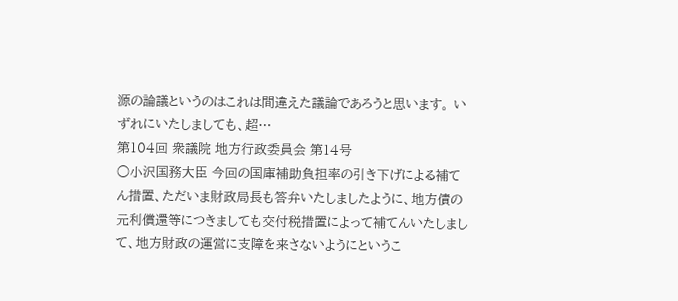源の論議というのはこれは間違えた議論であろうと思います。 いずれにいたしましても、超…
第104回 衆議院 地方行政委員会 第14号
○小沢国務大臣 今回の国庫補助負担率の引き下げによる補てん措置、ただいま財政局長も答弁いたしましたように、地方債の元利償還等につきましても交付税措置によって補てんいたしまして、地方財政の運営に支障を来さないようにというこ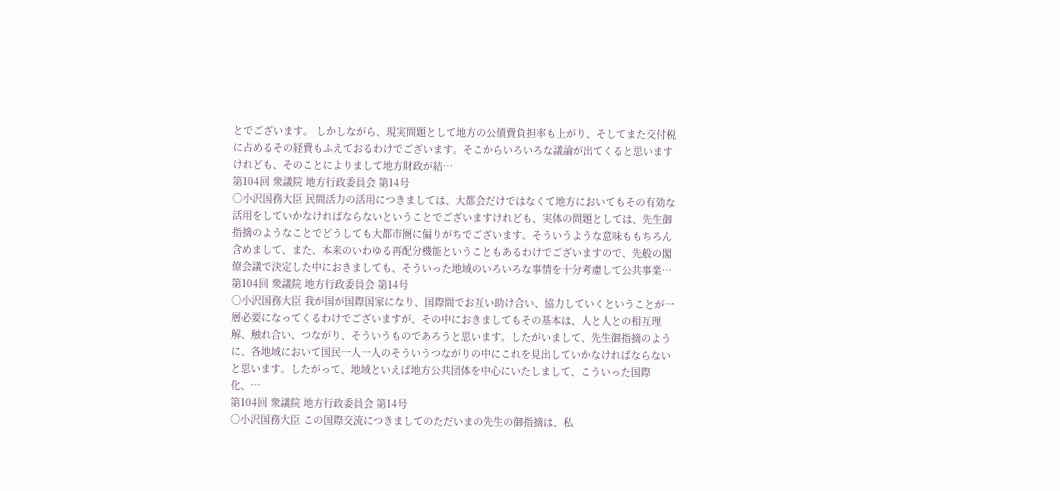とでございます。 しかしながら、現実問題として地方の公債費負担率も上がり、そしてまた交付税に占めるその経費もふえておるわけでございます。そこからいろいろな議論が出てくると思いますけれども、そのことによりまして地方財政が結…
第104回 衆議院 地方行政委員会 第14号
○小沢国務大臣 民間活力の活用につきましては、大都会だけではなくて地方においてもその有効な活用をしていかなければならないということでございますけれども、実体の問題としては、先生御指摘のようなことでどうしても大都市圏に偏りがちでございます。そういうような意味ももちろん含めまして、また、本来のいわゆる再配分機能ということもあるわけでございますので、先般の閣僚会議で決定した中におきましても、そういった地域のいろいろな事情を十分考慮して公共事業…
第104回 衆議院 地方行政委員会 第14号
○小沢国務大臣 我が国が国際国家になり、国際間でお互い助け合い、協力していくということが一層必要になってくるわけでございますが、その中におきましてもその基本は、人と人との相互理解、触れ合い、つながり、そういうものであろうと思います。したがいまして、先生御指摘のように、各地域において国民一人一人のそういうつながりの中にこれを見出していかなければならないと思います。したがって、地域といえば地方公共団体を中心にいたしまして、こういった国際化、…
第104回 衆議院 地方行政委員会 第14号
○小沢国務大臣 この国際交流につきましてのただいまの先生の御指摘は、私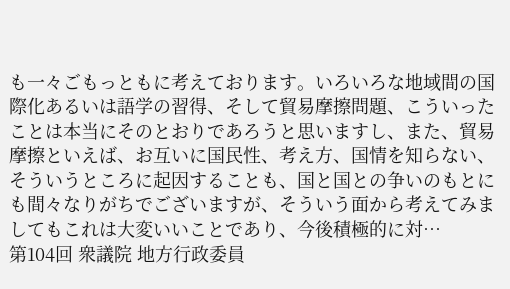も一々ごもっともに考えております。いろいろな地域間の国際化あるいは語学の習得、そして貿易摩擦問題、こういったことは本当にそのとおりであろうと思いますし、また、貿易摩擦といえば、お互いに国民性、考え方、国情を知らない、そういうところに起因することも、国と国との争いのもとにも間々なりがちでございますが、そういう面から考えてみましてもこれは大変いいことであり、今後積極的に対…
第104回 衆議院 地方行政委員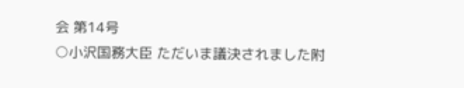会 第14号
○小沢国務大臣 ただいま議決されました附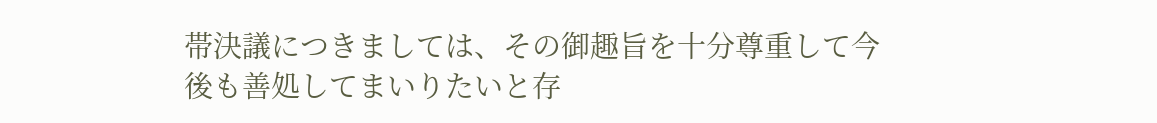帯決議につきましては、その御趣旨を十分尊重して今後も善処してまいりたいと存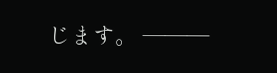じます。 ———